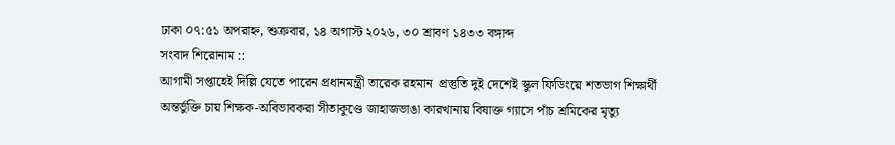ঢাকা ০৭:৫১ অপরাহ্ন, শুক্রবার, ১৪ অগাস্ট ২০২৬, ৩০ শ্রাবণ ১৪৩৩ বঙ্গাব্দ
সংবাদ শিরোনাম ::
আগামী সপ্তাহেই দিল্লি যেতে পারেন প্রধানমন্ত্রী তারেক রহমান  প্রস্তুতি দুই দেশেই স্কুল ফিডিংয়ে শতভাগ শিক্ষার্থী অন্তর্ভুক্তি চায় শিক্ষক-অবিভাবকরা সীতাকুণ্ডে জাহাজভাঙা কারখানায় বিষাক্ত গ্যাসে পাঁচ শ্রমিকের মৃত্যু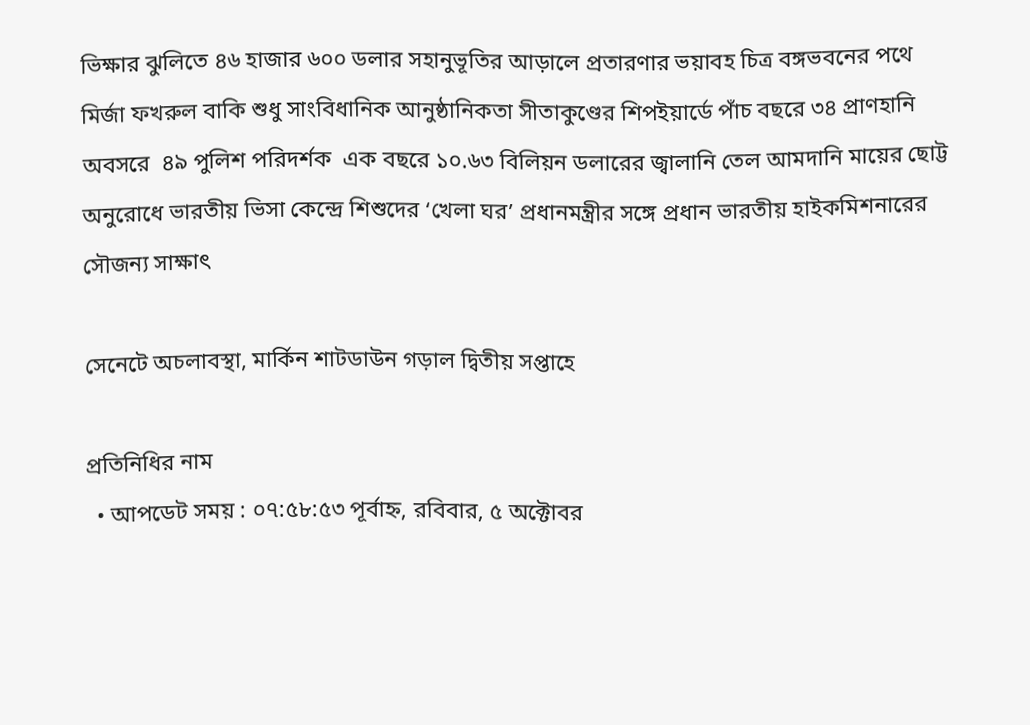ভিক্ষার ঝুলিতে ৪৬ হাজার ৬০০ ডলার সহানুভূতির আড়ালে প্রতারণার ভয়াবহ চিত্র বঙ্গভবনের পথে মির্জা ফখরুল বাকি শুধু সাংবিধানিক আনুষ্ঠানিকতা সীতাকুণ্ডের শিপইয়ার্ডে পাঁচ বছরে ৩৪ প্রাণহানি  অবসরে  ৪৯ পুলিশ পরিদর্শক  এক বছরে ১০.৬৩ বিলিয়ন ডলারের জ্বালানি তেল আমদানি মায়ের ছোট্ট অনুরোধে ভারতীয় ভিসা কেন্দ্রে শিশুদের ‘খেলা ঘর’ প্রধানমন্ত্রীর সঙ্গে প্রধান ভারতীয় হাইকমিশনারের সৌজন্য সাক্ষাৎ

সেনেটে অচলাবস্থা, মার্কিন শাটডাউন গড়াল দ্বিতীয় সপ্তাহে

প্রতিনিধির নাম
  • আপডেট সময় : ০৭:৫৮:৫৩ পূর্বাহ্ন, রবিবার, ৫ অক্টোবর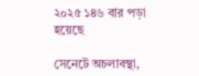২০২৫ ১৪৬ বার পড়া হয়েছে

সেনেটে অচলাবস্থা,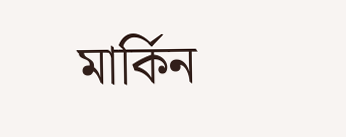মার্কিন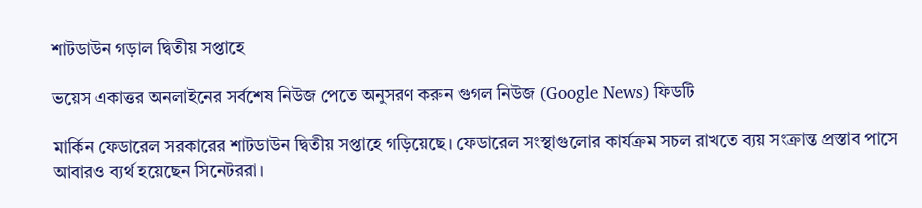শাটডাউন গড়াল দ্বিতীয় সপ্তাহে

ভয়েস একাত্তর অনলাইনের সর্বশেষ নিউজ পেতে অনুসরণ করুন গুগল নিউজ (Google News) ফিডটি

মার্কিন ফেডারেল সরকারের শাটডাউন দ্বিতীয় সপ্তাহে গড়িয়েছে। ফেডারেল সংস্থাগুলোর কার্যক্রম সচল রাখতে ব্যয় সংক্রান্ত প্রস্তাব পাসে আবারও ব্যর্থ হয়েছেন সিনেটররা।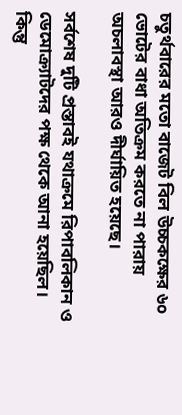চতুর্থবারের মতো বাজেট বিল উচ্চকক্ষের ৬০ ভোটের বাধা অতিক্রম করতে না পারায় অচলাবস্থা আরও দীর্ঘায়িত হয়েছে।

সর্বশেষ দুটি প্রস্তাবই যথাক্রমে রিপাবলিকান ও ডেমোক্র্যাটদের পক্ষ থেকে আনা হয়েছিল। কিন্তু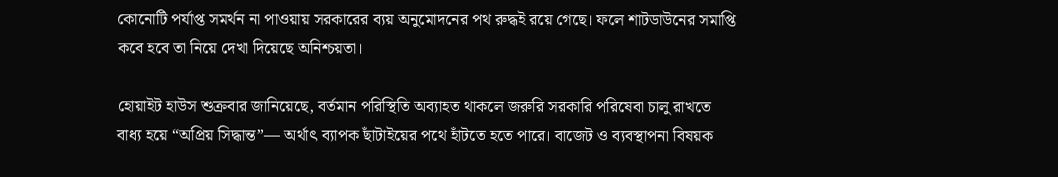কোনোটি পর্যাপ্ত সমর্থন না পাওয়ায় সরকারের ব্যয় অনুমোদনের পথ রুদ্ধই রয়ে গেছে। ফলে শাটডাউনের সমাপ্তি কবে হবে তা নিয়ে দেখা দিয়েছে অনিশ্চয়তা।

হোয়াইট হাউস শুক্রবার জানিয়েছে, বর্তমান পরিস্থিতি অব্যাহত থাকলে জরুরি সরকারি পরিষেবা চালু রাখতে বাধ্য হয়ে “অপ্রিয় সিদ্ধান্ত”— অর্থাৎ ব্যাপক ছাঁটাইয়ের পথে হাঁটতে হতে পারে। বাজেট ও ব্যবস্থাপনা বিষয়ক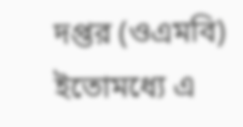দপ্তর (ওএমবি) ইতোমধ্যে এ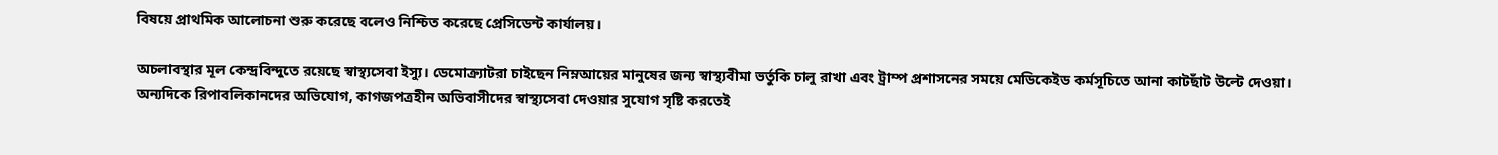বিষয়ে প্রাথমিক আলোচনা শুরু করেছে বলেও নিশ্চিত করেছে প্রেসিডেন্ট কার্যালয়।

অচলাবস্থার মূল কেন্দ্রবিন্দুতে রয়েছে স্বাস্থ্যসেবা ইস্যু। ডেমোক্র্যাটরা চাইছেন নিম্নআয়ের মানুষের জন্য স্বাস্থ্যবীমা ভর্তুকি চালু রাখা এবং ট্রাম্প প্রশাসনের সময়ে মেডিকেইড কর্মসূচিতে আনা কাটছাঁট উল্টে দেওয়া। অন্যদিকে রিপাবলিকানদের অভিযোগ, কাগজপত্রহীন অভিবাসীদের স্বাস্থ্যসেবা দেওয়ার সুযোগ সৃষ্টি করতেই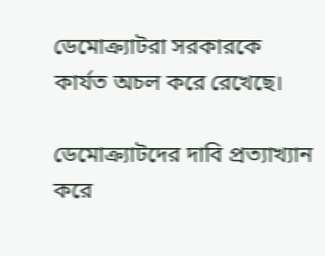ডেমোক্র্যাটরা সরকারকে কার্যত অচল করে রেখেছে।

ডেমোক্র্যাটদের দাবি প্রত্যাখ্যান করে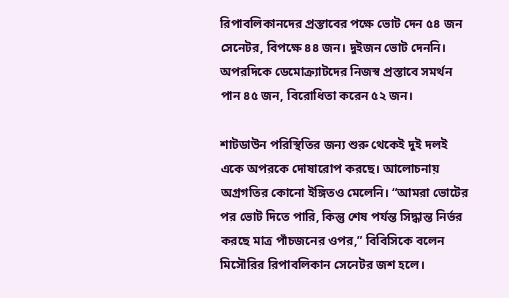রিপাবলিকানদের প্রস্তাবের পক্ষে ভোট দেন ৫৪ জন সেনেটর, বিপক্ষে ৪৪ জন। দুইজন ভোট দেননি। অপরদিকে ডেমোক্র্যাটদের নিজস্ব প্রস্তাবে সমর্থন পান ৪৫ জন, বিরোধিতা করেন ৫২ জন।

শাটডাউন পরিস্থিতির জন্য শুরু থেকেই দুই দলই একে অপরকে দোষারোপ করছে। আলোচনায় অগ্রগতির কোনো ইঙ্গিতও মেলেনি। “আমরা ভোটের পর ভোট দিতে পারি, কিন্তু শেষ পর্যন্ত সিদ্ধান্ত নির্ভর করছে মাত্র পাঁচজনের ওপর,” বিবিসিকে বলেন মিসৌরির রিপাবলিকান সেনেটর জশ হলে।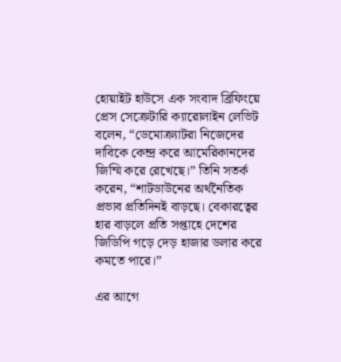হোয়াইট হাউসে এক সংবাদ ব্রিফিংয়ে প্রেস সেক্রেটারি ক্যারোলাইন লেভিট বলেন, “ডেমোক্র্যাটরা নিজেদের দাবিকে কেন্দ্র করে আমেরিকানদের জিম্মি করে রেখেছে।” তিনি সতর্ক করেন, “শাটডাউনের অর্থনৈতিক প্রভাব প্রতিদিনই বাড়ছে। বেকারত্বের হার বাড়লে প্রতি সপ্তাহে দেশের জিডিপি গড়ে দেড় হাজার ডলার করে কমতে পারে।”

এর আগে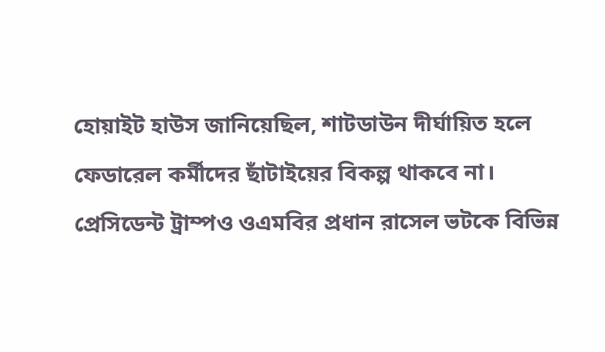হোয়াইট হাউস জানিয়েছিল, শাটডাউন দীর্ঘায়িত হলে ফেডারেল কর্মীদের ছাঁটাইয়ের বিকল্প থাকবে না। প্রেসিডেন্ট ট্রাম্পও ওএমবির প্রধান রাসেল ভটকে বিভিন্ন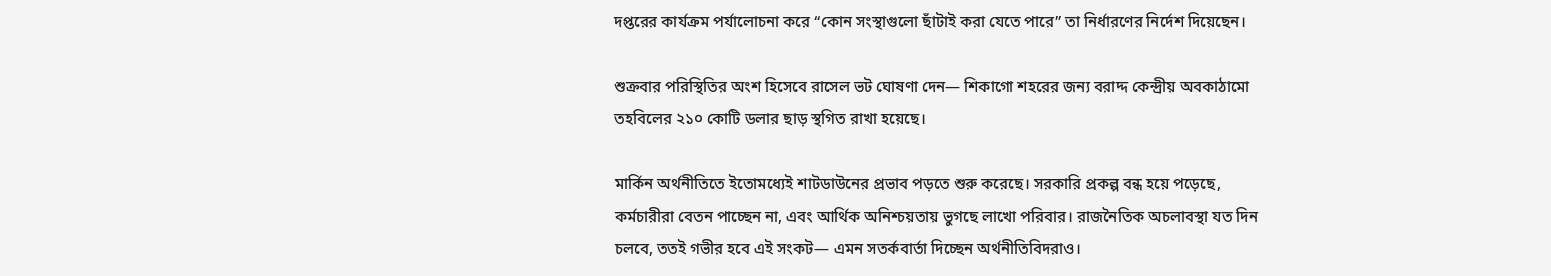দপ্তরের কার্যক্রম পর্যালোচনা করে “কোন সংস্থাগুলো ছাঁটাই করা যেতে পারে” তা নির্ধারণের নির্দেশ দিয়েছেন।

শুক্রবার পরিস্থিতির অংশ হিসেবে রাসেল ভট ঘোষণা দেন— শিকাগো শহরের জন্য বরাদ্দ কেন্দ্রীয় অবকাঠামো তহবিলের ২১০ কোটি ডলার ছাড় স্থগিত রাখা হয়েছে।

মার্কিন অর্থনীতিতে ইতোমধ্যেই শাটডাউনের প্রভাব পড়তে শুরু করেছে। সরকারি প্রকল্প বন্ধ হয়ে পড়েছে, কর্মচারীরা বেতন পাচ্ছেন না, এবং আর্থিক অনিশ্চয়তায় ভুগছে লাখো পরিবার। রাজনৈতিক অচলাবস্থা যত দিন চলবে, ততই গভীর হবে এই সংকট— এমন সতর্কবার্তা দিচ্ছেন অর্থনীতিবিদরাও।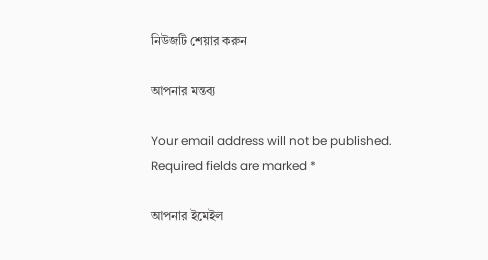নিউজটি শেয়ার করুন

আপনার মন্তব্য

Your email address will not be published. Required fields are marked *

আপনার ইমেইল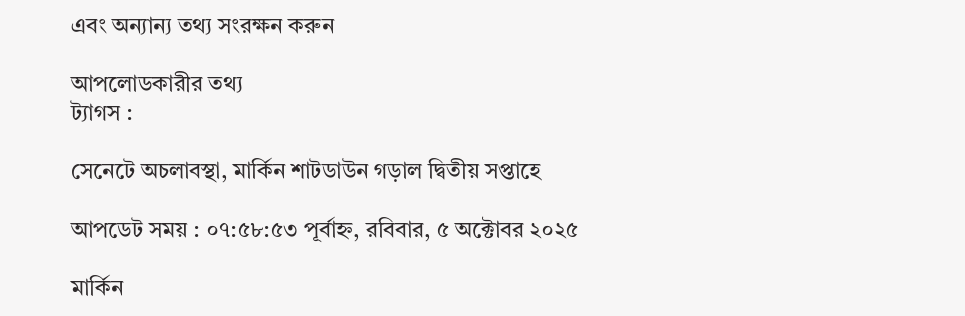এবং অন্যান্য তথ্য সংরক্ষন করুন

আপলোডকারীর তথ্য
ট্যাগস :

সেনেটে অচলাবস্থা, মার্কিন শাটডাউন গড়াল দ্বিতীয় সপ্তাহে

আপডেট সময় : ০৭:৫৮:৫৩ পূর্বাহ্ন, রবিবার, ৫ অক্টোবর ২০২৫

মার্কিন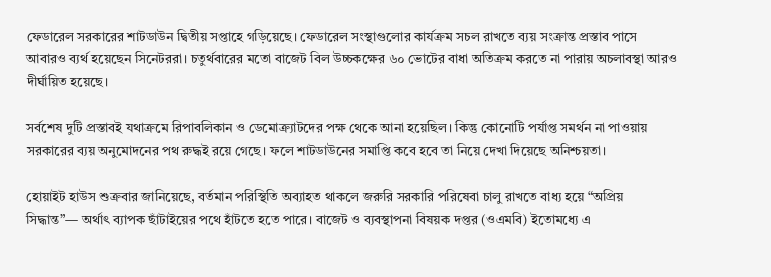ফেডারেল সরকারের শাটডাউন দ্বিতীয় সপ্তাহে গড়িয়েছে। ফেডারেল সংস্থাগুলোর কার্যক্রম সচল রাখতে ব্যয় সংক্রান্ত প্রস্তাব পাসে আবারও ব্যর্থ হয়েছেন সিনেটররা। চতুর্থবারের মতো বাজেট বিল উচ্চকক্ষের ৬০ ভোটের বাধা অতিক্রম করতে না পারায় অচলাবস্থা আরও দীর্ঘায়িত হয়েছে।

সর্বশেষ দুটি প্রস্তাবই যথাক্রমে রিপাবলিকান ও ডেমোক্র্যাটদের পক্ষ থেকে আনা হয়েছিল। কিন্তু কোনোটি পর্যাপ্ত সমর্থন না পাওয়ায় সরকারের ব্যয় অনুমোদনের পথ রুদ্ধই রয়ে গেছে। ফলে শাটডাউনের সমাপ্তি কবে হবে তা নিয়ে দেখা দিয়েছে অনিশ্চয়তা।

হোয়াইট হাউস শুক্রবার জানিয়েছে, বর্তমান পরিস্থিতি অব্যাহত থাকলে জরুরি সরকারি পরিষেবা চালু রাখতে বাধ্য হয়ে “অপ্রিয় সিদ্ধান্ত”— অর্থাৎ ব্যাপক ছাঁটাইয়ের পথে হাঁটতে হতে পারে। বাজেট ও ব্যবস্থাপনা বিষয়ক দপ্তর (ওএমবি) ইতোমধ্যে এ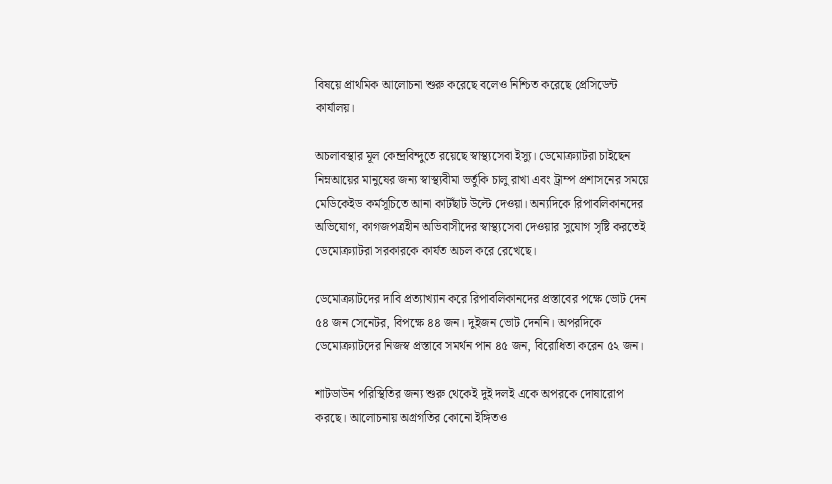বিষয়ে প্রাথমিক আলোচনা শুরু করেছে বলেও নিশ্চিত করেছে প্রেসিডেন্ট কার্যালয়।

অচলাবস্থার মূল কেন্দ্রবিন্দুতে রয়েছে স্বাস্থ্যসেবা ইস্যু। ডেমোক্র্যাটরা চাইছেন নিম্নআয়ের মানুষের জন্য স্বাস্থ্যবীমা ভর্তুকি চালু রাখা এবং ট্রাম্প প্রশাসনের সময়ে মেডিকেইড কর্মসূচিতে আনা কাটছাঁট উল্টে দেওয়া। অন্যদিকে রিপাবলিকানদের অভিযোগ, কাগজপত্রহীন অভিবাসীদের স্বাস্থ্যসেবা দেওয়ার সুযোগ সৃষ্টি করতেই ডেমোক্র্যাটরা সরকারকে কার্যত অচল করে রেখেছে।

ডেমোক্র্যাটদের দাবি প্রত্যাখ্যান করে রিপাবলিকানদের প্রস্তাবের পক্ষে ভোট দেন ৫৪ জন সেনেটর, বিপক্ষে ৪৪ জন। দুইজন ভোট দেননি। অপরদিকে ডেমোক্র্যাটদের নিজস্ব প্রস্তাবে সমর্থন পান ৪৫ জন, বিরোধিতা করেন ৫২ জন।

শাটডাউন পরিস্থিতির জন্য শুরু থেকেই দুই দলই একে অপরকে দোষারোপ করছে। আলোচনায় অগ্রগতির কোনো ইঙ্গিতও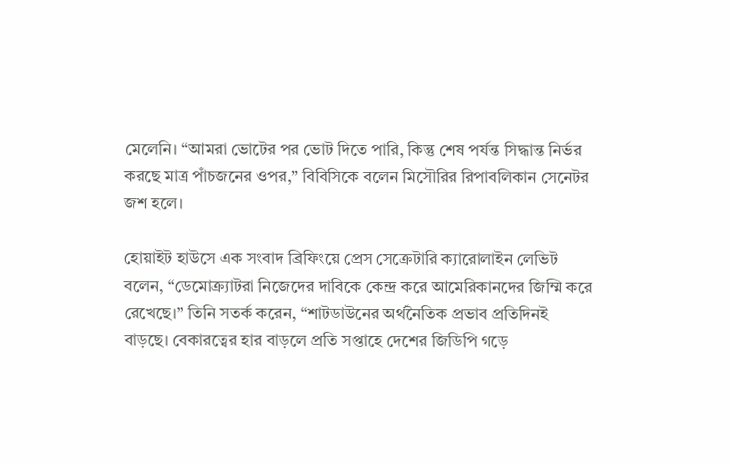মেলেনি। “আমরা ভোটের পর ভোট দিতে পারি, কিন্তু শেষ পর্যন্ত সিদ্ধান্ত নির্ভর করছে মাত্র পাঁচজনের ওপর,” বিবিসিকে বলেন মিসৌরির রিপাবলিকান সেনেটর জশ হলে।

হোয়াইট হাউসে এক সংবাদ ব্রিফিংয়ে প্রেস সেক্রেটারি ক্যারোলাইন লেভিট বলেন, “ডেমোক্র্যাটরা নিজেদের দাবিকে কেন্দ্র করে আমেরিকানদের জিম্মি করে রেখেছে।” তিনি সতর্ক করেন, “শাটডাউনের অর্থনৈতিক প্রভাব প্রতিদিনই বাড়ছে। বেকারত্বের হার বাড়লে প্রতি সপ্তাহে দেশের জিডিপি গড়ে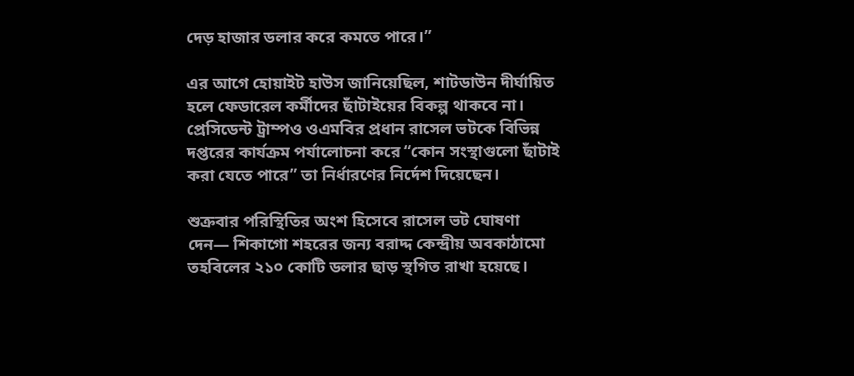দেড় হাজার ডলার করে কমতে পারে।”

এর আগে হোয়াইট হাউস জানিয়েছিল, শাটডাউন দীর্ঘায়িত হলে ফেডারেল কর্মীদের ছাঁটাইয়ের বিকল্প থাকবে না। প্রেসিডেন্ট ট্রাম্পও ওএমবির প্রধান রাসেল ভটকে বিভিন্ন দপ্তরের কার্যক্রম পর্যালোচনা করে “কোন সংস্থাগুলো ছাঁটাই করা যেতে পারে” তা নির্ধারণের নির্দেশ দিয়েছেন।

শুক্রবার পরিস্থিতির অংশ হিসেবে রাসেল ভট ঘোষণা দেন— শিকাগো শহরের জন্য বরাদ্দ কেন্দ্রীয় অবকাঠামো তহবিলের ২১০ কোটি ডলার ছাড় স্থগিত রাখা হয়েছে।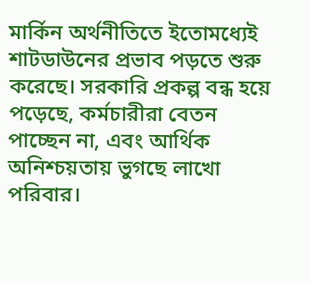মার্কিন অর্থনীতিতে ইতোমধ্যেই শাটডাউনের প্রভাব পড়তে শুরু করেছে। সরকারি প্রকল্প বন্ধ হয়ে পড়েছে, কর্মচারীরা বেতন পাচ্ছেন না, এবং আর্থিক অনিশ্চয়তায় ভুগছে লাখো পরিবার।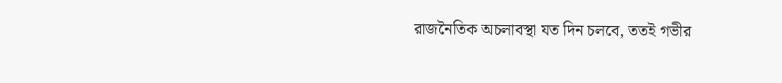রাজনৈতিক অচলাবস্থা যত দিন চলবে, ততই গভীর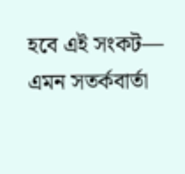হবে এই সংকট— এমন সতর্কবার্তা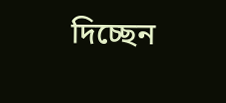দিচ্ছেন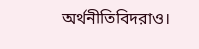অর্থনীতিবিদরাও।